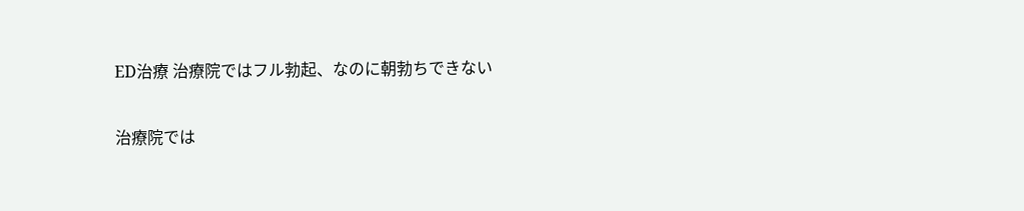ED治療 治療院ではフル勃起、なのに朝勃ちできない

治療院では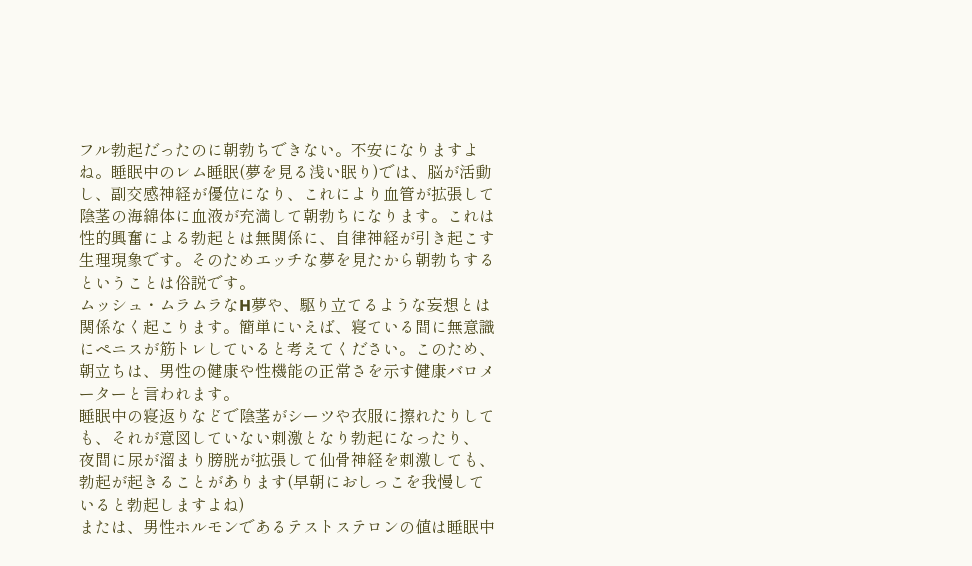フル勃起だったのに朝勃ちできない。不安になりますよね。睡眠中のレム睡眠(夢を見る浅い眠り)では、脳が活動し、副交感神経が優位になり、これにより血管が拡張して陰茎の海綿体に血液が充満して朝勃ちになります。これは性的興奮による勃起とは無関係に、自律神経が引き起こす生理現象です。そのためエッチな夢を見たから朝勃ちするということは俗説です。
ムッシュ・ムラムラなH夢や、駆り立てるような妄想とは関係なく起こります。簡単にいえば、寝ている間に無意識にペニスが筋トレしていると考えてください。このため、朝立ちは、男性の健康や性機能の正常さを示す健康バロメーターと言われます。
睡眠中の寝返りなどで陰茎がシーツや衣服に擦れたりしても、それが意図していない刺激となり勃起になったり、 夜間に尿が溜まり膀胱が拡張して仙骨神経を刺激しても、勃起が起きることがあります(早朝におしっこを我慢していると勃起しますよね)
または、男性ホルモンであるテストステロンの値は睡眠中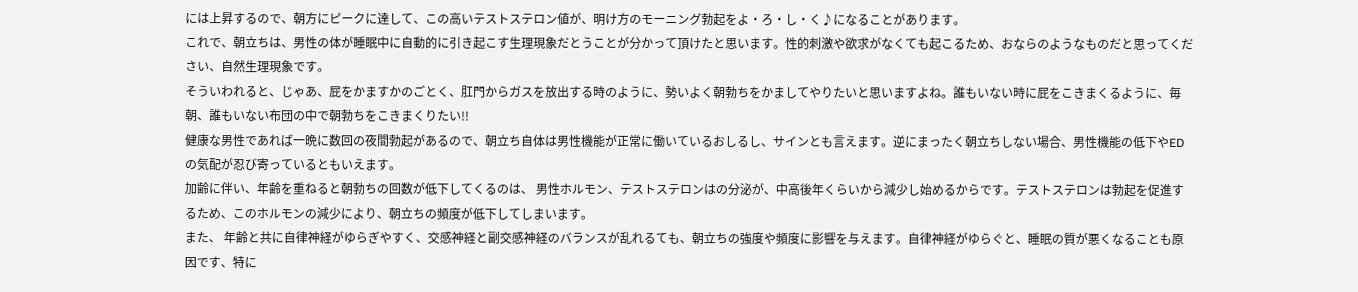には上昇するので、朝方にピークに達して、この高いテストステロン値が、明け方のモーニング勃起をよ・ろ・し・く♪になることがあります。
これで、朝立ちは、男性の体が睡眠中に自動的に引き起こす生理現象だとうことが分かって頂けたと思います。性的刺激や欲求がなくても起こるため、おならのようなものだと思ってください、自然生理現象です。
そういわれると、じゃあ、屁をかますかのごとく、肛門からガスを放出する時のように、勢いよく朝勃ちをかましてやりたいと思いますよね。誰もいない時に屁をこきまくるように、毎朝、誰もいない布団の中で朝勃ちをこきまくりたい!!
健康な男性であれば一晩に数回の夜間勃起があるので、朝立ち自体は男性機能が正常に働いているおしるし、サインとも言えます。逆にまったく朝立ちしない場合、男性機能の低下やEDの気配が忍び寄っているともいえます。
加齢に伴い、年齢を重ねると朝勃ちの回数が低下してくるのは、 男性ホルモン、テストステロンはの分泌が、中高後年くらいから減少し始めるからです。テストステロンは勃起を促進するため、このホルモンの減少により、朝立ちの頻度が低下してしまいます。
また、 年齢と共に自律神経がゆらぎやすく、交感神経と副交感神経のバランスが乱れるても、朝立ちの強度や頻度に影響を与えます。自律神経がゆらぐと、睡眠の質が悪くなることも原因です、特に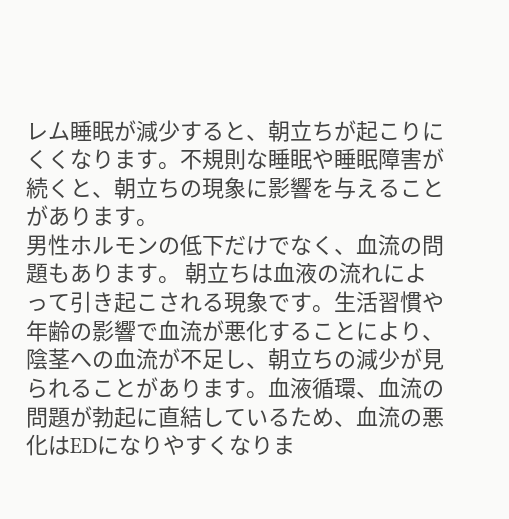レム睡眠が減少すると、朝立ちが起こりにくくなります。不規則な睡眠や睡眠障害が続くと、朝立ちの現象に影響を与えることがあります。
男性ホルモンの低下だけでなく、血流の問題もあります。 朝立ちは血液の流れによって引き起こされる現象です。生活習慣や年齢の影響で血流が悪化することにより、陰茎への血流が不足し、朝立ちの減少が見られることがあります。血液循環、血流の問題が勃起に直結しているため、血流の悪化はEDになりやすくなりま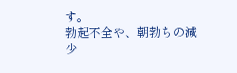す。
勃起不全や、朝勃ちの減少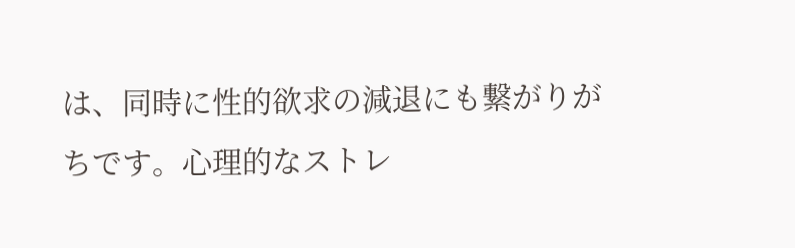は、同時に性的欲求の減退にも繋がりがちです。心理的なストレ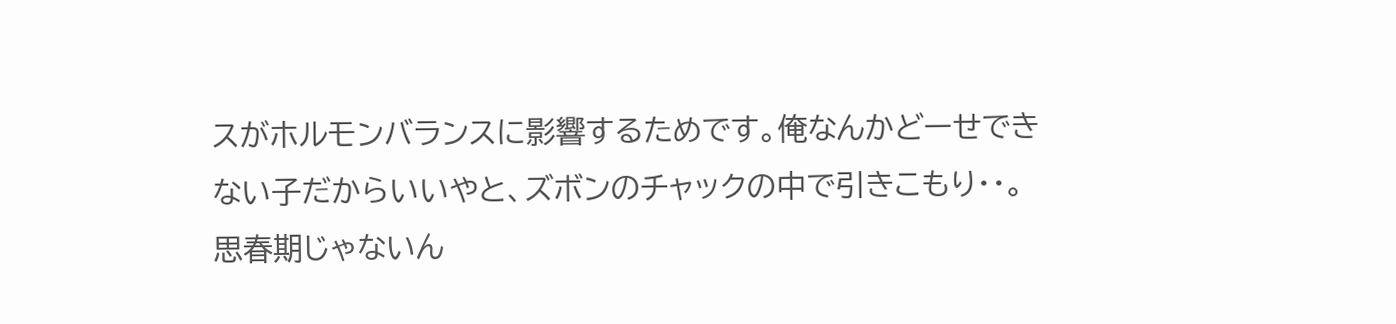スがホルモンバランスに影響するためです。俺なんかどーせできない子だからいいやと、ズボンのチャックの中で引きこもり・・。思春期じゃないん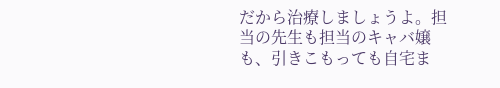だから治療しましょうよ。担当の先生も担当のキャバ嬢も、引きこもっても自宅ま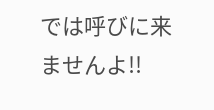では呼びに来ませんよ!!